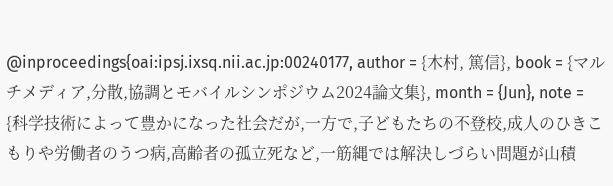@inproceedings{oai:ipsj.ixsq.nii.ac.jp:00240177, author = {木村, 篤信}, book = {マルチメディア,分散,協調とモバイルシンポジウム2024論文集}, month = {Jun}, note = {科学技術によって豊かになった社会だが,一方で,子どもたちの不登校,成人のひきこもりや労働者のうつ病,高齢者の孤立死など,一筋縄では解決しづらい問題が山積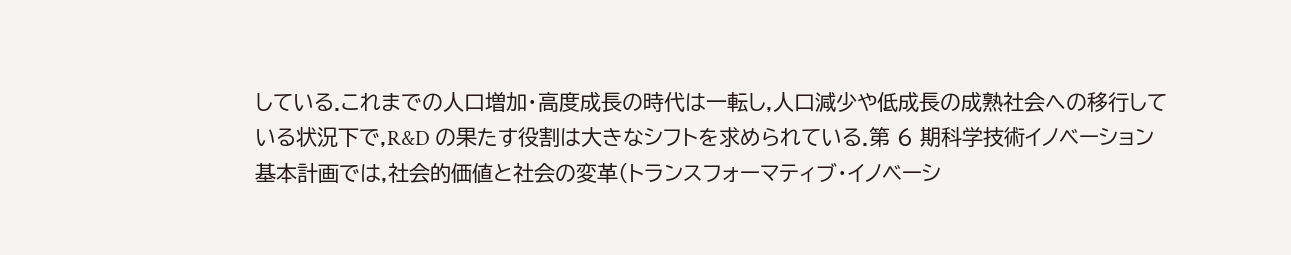している.これまでの人口増加・高度成長の時代は一転し,人口減少や低成長の成熟社会への移行している状況下で,R&D の果たす役割は大きなシフトを求められている.第 6 期科学技術イノベーション基本計画では,社会的価値と社会の変革(トランスフォーマティブ・イノベーシ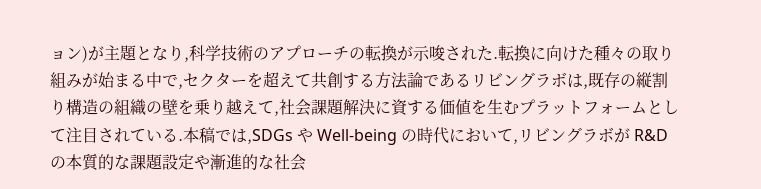ョン)が主題となり,科学技術のアプローチの転換が示唆された.転換に向けた種々の取り組みが始まる中で,セクターを超えて共創する方法論であるリビングラボは,既存の縦割り構造の組織の壁を乗り越えて,社会課題解決に資する価値を生むプラットフォームとして注目されている.本稿では,SDGs や Well-being の時代において,リビングラボが R&D の本質的な課題設定や漸進的な社会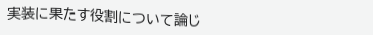実装に果たす役割について論じ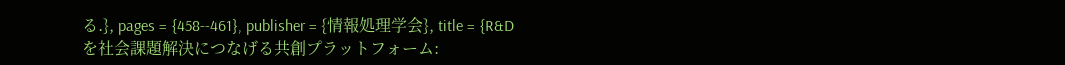る.}, pages = {458--461}, publisher = {情報処理学会}, title = {R&Dを社会課題解決につなげる共創プラットフォーム: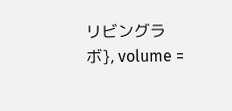リビングラボ}, volume =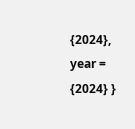{2024}, year = {2024} }